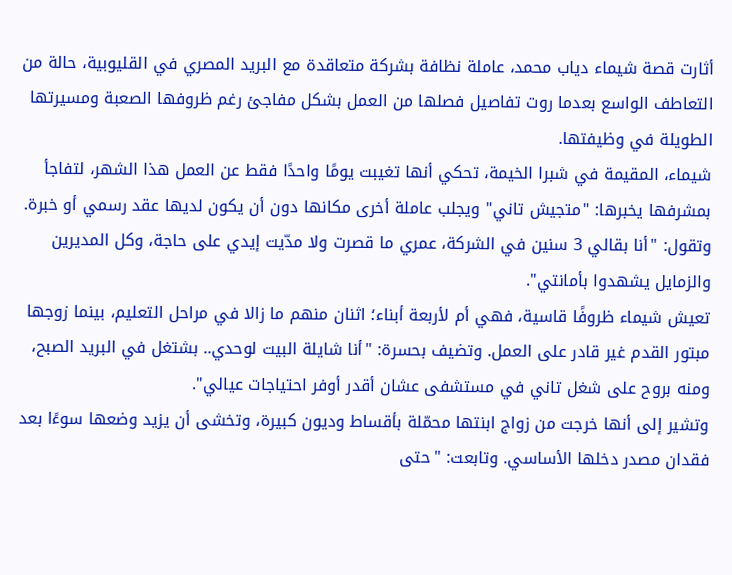أثارت قصة شيماء دياب محمد، عاملة نظافة بشركة متعاقدة مع البريد المصري في القليوبية، حالة من التعاطف الواسع بعدما روت تفاصيل فصلها من العمل بشكل مفاجئ رغم ظروفها الصعبة ومسيرتها الطويلة في وظيفتها.
شيماء، المقيمة في شبرا الخيمة، تحكي أنها تغيبت يومًا واحدًا فقط عن العمل هذا الشهر، لتفاجأ بمشرفها يخبرها: "متجيش تاني" ويجلب عاملة أخرى مكانها دون أن يكون لديها عقد رسمي أو خبرة. وتقول: "أنا بقالي 3 سنين في الشركة، عمري ما قصرت ولا مدّيت إيدي على حاجة، وكل المديرين والزمايل يشهدوا بأمانتي".
تعيش شيماء ظروفًا قاسية، فهي أم لأربعة أبناء؛ اثنان منهم ما زالا في مراحل التعليم، بينما زوجها مبتور القدم غير قادر على العمل. وتضيف بحسرة: "أنا شايلة البيت لوحدي.. بشتغل في البريد الصبح، ومنه بروح على شغل تاني في مستشفى عشان أقدر أوفر احتياجات عيالي".
وتشير إلى أنها خرجت من زواج ابنتها محمّلة بأقساط وديون كبيرة، وتخشى أن يزيد وضعها سوءًا بعد فقدان مصدر دخلها الأساسي. وتابعت: "حتى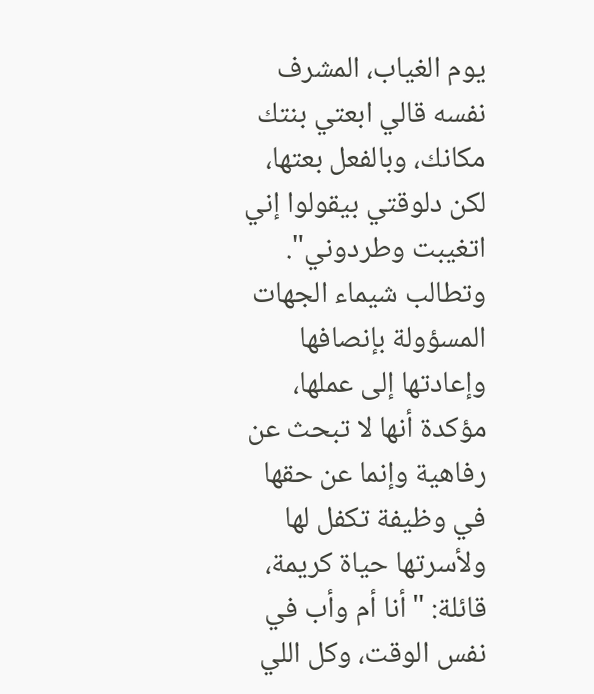يوم الغياب، المشرف نفسه قالي ابعتي بنتك مكانك، وبالفعل بعتها، لكن دلوقتي بيقولوا إني اتغيبت وطردوني".
وتطالب شيماء الجهات المسؤولة بإنصافها وإعادتها إلى عملها، مؤكدة أنها لا تبحث عن رفاهية وإنما عن حقها في وظيفة تكفل لها ولأسرتها حياة كريمة، قائلة: "أنا أم وأب في نفس الوقت، وكل اللي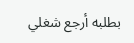بطلبه أرجع شغلي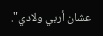عشان أربي ولادي".